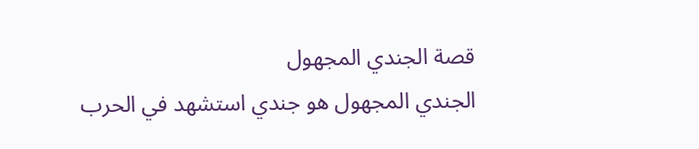قصة الجندي المجهول
الجندي المجهول هو جندي استشهد في الحرب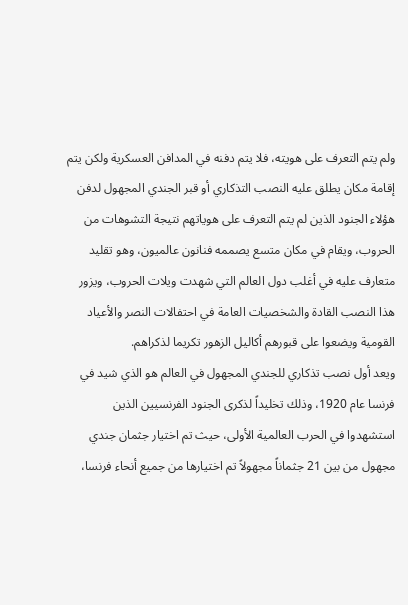ولم يتم التعرف على هويته، فلا يتم دفنه في المدافن العسكرية ولكن يتم إقامة مكان يطلق عليه النصب التذكاري أو قبر الجندي المجهول لدفن هؤلاء الجنود الذين لم يتم التعرف على هوياتهم نتيجة التشوهات من الحروب، ويقام في مكان متسع يصممه فنانون عالميون، وهو تقليد متعارف عليه في أغلب دول العالم التي شهدت ويلات الحروب، ويزور هذا النصب القادة والشخصيات العامة في احتفالات النصر والأعياد القومية ويضعوا على قبورهم أكاليل الزهور تكريما لذكراهم.
ويعد أول نصب تذكاري للجندي المجهول في العالم هو الذي شيد في فرنسا عام 1920، وذلك تخليداً لذكرى الجنود الفرنسيين الذين استشهدوا في الحرب العالمية الأولى، حيث تم اختيار جثمان جندي مجهول من بين 21 جثماناً مجهولاً تم اختيارها من جميع أنحاء فرنسا،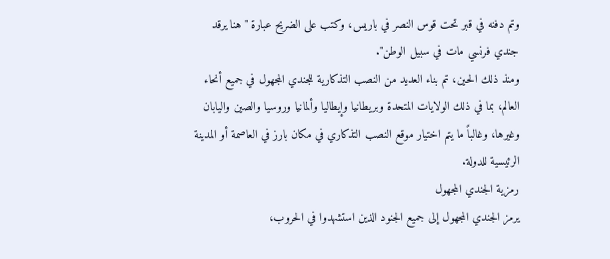وتم دفنه في قبر تحت قوس النصر في باريس، وكتب على الضريح عبارة "هنا يرقد جندي فرنسي مات في سبيل الوطن".
ومنذ ذلك الحين، تم بناء العديد من النصب التذكارية للجندي المجهول في جميع أنحاء العالم، بما في ذلك الولايات المتحدة وبريطانيا وإيطاليا وألمانيا وروسيا والصين واليابان وغيرها، وغالباً ما يتم اختيار موقع النصب التذكاري في مكان بارز في العاصمة أو المدينة الرئيسية للدولة.
رمزية الجندي المجهول
يرمز الجندي المجهول إلى جميع الجنود الذين استشهدوا في الحروب،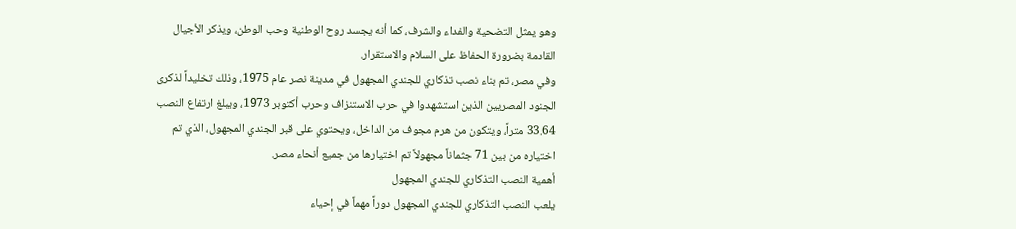وهو يمثل التضحية والفداء والشرف، كما أنه يجسد روح الوطنية وحب الوطن، ويذكر الأجيال القادمة بضرورة الحفاظ على السلام والاستقرار.
وفي مصر، تم بناء نصب تذكاري للجندي المجهول في مدينة نصر عام 1975، وذلك تخليداً لذكرى الجنود المصريين الذين استشهدوا في حرب الاستنزاف وحرب أكتوبر 1973، ويبلغ ارتفاع النصب 33.64 متراً، ويتكون من هرم مجوف من الداخل، ويحتوي على قبر الجندي المجهول، الذي تم اختياره من بين 71 جثماناً مجهولاً تم اختيارها من جميع أنحاء مصر.
أهمية النصب التذكاري للجندي المجهول
يلعب النصب التذكاري للجندي المجهول دوراً مهماً في إحياء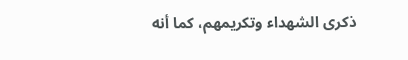ذكرى الشهداء وتكريمهم، كما أنه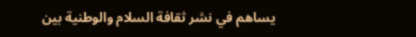يساهم في نشر ثقافة السلام والوطنية بين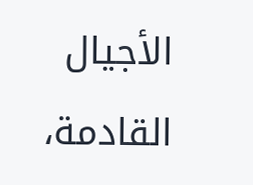الأجيال القادمة،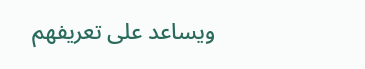ويساعد على تعريفهم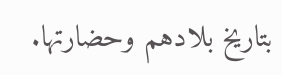بتاريخ بلادهم وحضارتها.